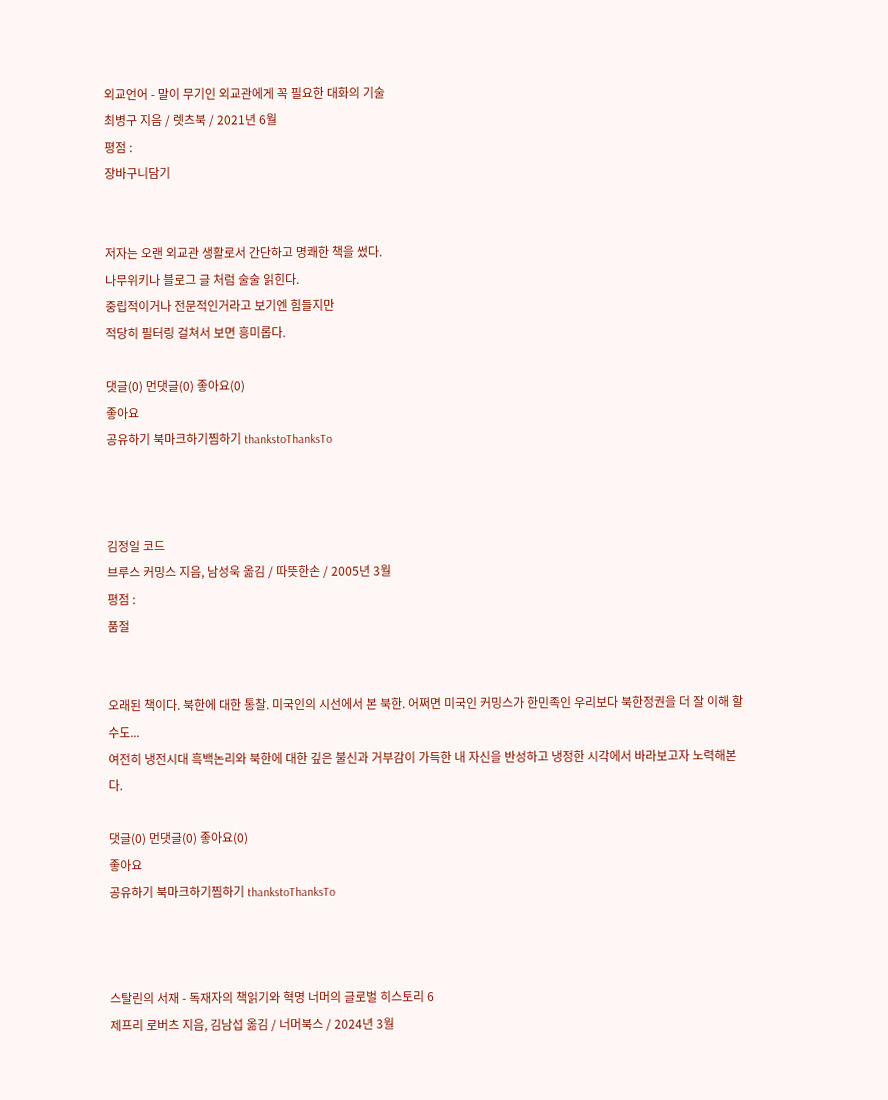외교언어 - 말이 무기인 외교관에게 꼭 필요한 대화의 기술
최병구 지음 / 렛츠북 / 2021년 6월
평점 :
장바구니담기


저자는 오랜 외교관 생활로서 간단하고 명쾌한 책을 썼다.
나무위키나 블로그 글 처럼 술술 읽힌다.
중립적이거나 전문적인거라고 보기엔 힘들지만
적당히 필터링 걸쳐서 보면 흥미롭다.

댓글(0) 먼댓글(0) 좋아요(0)
좋아요
공유하기 북마크하기찜하기 thankstoThanksTo



김정일 코드
브루스 커밍스 지음, 남성욱 옮김 / 따뜻한손 / 2005년 3월
평점 :
품절


오래된 책이다. 북한에 대한 통찰. 미국인의 시선에서 본 북한. 어쩌면 미국인 커밍스가 한민족인 우리보다 북한정권을 더 잘 이해 할 수도...
여전히 냉전시대 흑백논리와 북한에 대한 깊은 불신과 거부감이 가득한 내 자신을 반성하고 냉정한 시각에서 바라보고자 노력해본다.

댓글(0) 먼댓글(0) 좋아요(0)
좋아요
공유하기 북마크하기찜하기 thankstoThanksTo



스탈린의 서재 - 독재자의 책읽기와 혁명 너머의 글로벌 히스토리 6
제프리 로버츠 지음, 김남섭 옮김 / 너머북스 / 2024년 3월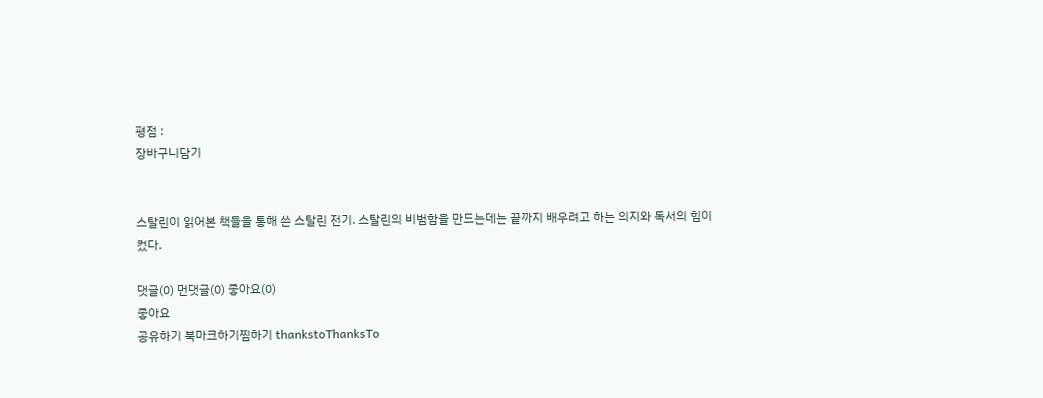평점 :
장바구니담기


스탈린이 읽어본 책들을 통해 쓴 스탈린 전기. 스탈린의 비범함을 만드는데는 끝까지 배우려고 하는 의지와 독서의 힘이 컸다.

댓글(0) 먼댓글(0) 좋아요(0)
좋아요
공유하기 북마크하기찜하기 thankstoThanksTo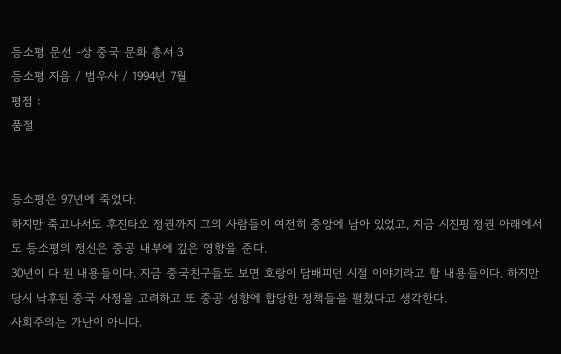등소평 문선 -상 중국 문화 총서 3
등소평 지음 / 범우사 / 1994년 7월
평점 :
품절


등소평은 97년에 죽었다.
하지만 죽고나서도 후진타오 정권까지 그의 사람들이 여전히 중앙에 남아 있었고, 지금 시진핑 정권 아래에서도 등소평의 정신은 중공 내부에 깊은 영향을 준다.
30년이 다 된 내용들이다. 지금 중국친구들도 보면 호랑이 담배피던 시절 이야기라고 할 내용들이다. 하지만 당시 낙후된 중국 사정을 고려하고 또 중공 성향에 합당한 정책들을 펼쳤다고 생각한다.
사회주의는 가난이 아니다.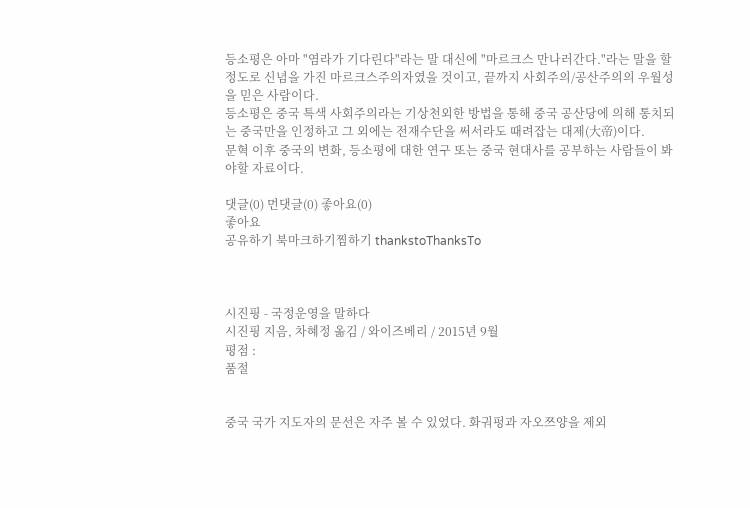등소평은 아마 "염라가 기다린다"라는 말 대신에 "마르크스 만나러간다."라는 말을 할 정도로 신념을 가진 마르크스주의자였을 것이고, 끝까지 사회주의/공산주의의 우월성을 믿은 사람이다.
등소평은 중국 특색 사회주의라는 기상천외한 방법을 통해 중국 공산당에 의해 통치되는 중국만을 인정하고 그 외에는 전재수단을 써서라도 때려잡는 대제(大帝)이다.
문혁 이후 중국의 변화, 등소평에 대한 연구 또는 중국 현대사를 공부하는 사람들이 봐야할 자료이다.

댓글(0) 먼댓글(0) 좋아요(0)
좋아요
공유하기 북마크하기찜하기 thankstoThanksTo



시진핑 - 국정운영을 말하다
시진핑 지음, 차혜정 옮김 / 와이즈베리 / 2015년 9월
평점 :
품절


중국 국가 지도자의 문선은 자주 볼 수 있었다. 화궈펑과 자오쯔양을 제외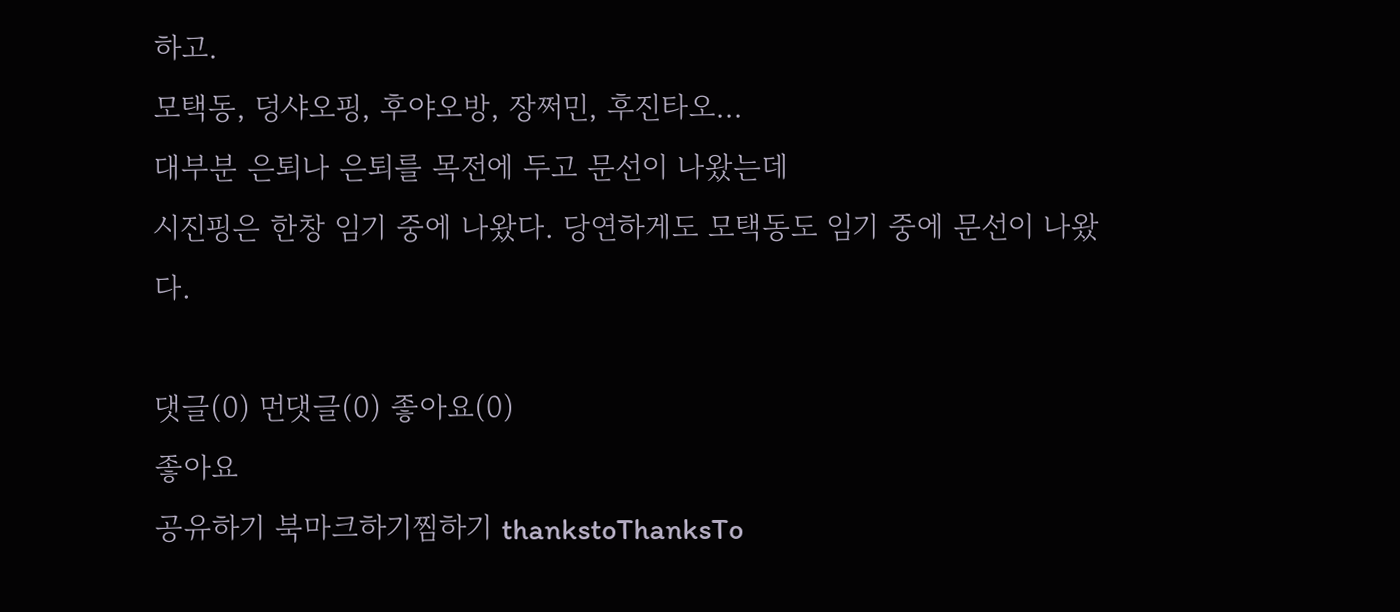하고.
모택동, 덩샤오핑, 후야오방, 장쩌민, 후진타오...
대부분 은퇴나 은퇴를 목전에 두고 문선이 나왔는데
시진핑은 한창 임기 중에 나왔다. 당연하게도 모택동도 임기 중에 문선이 나왔다.

댓글(0) 먼댓글(0) 좋아요(0)
좋아요
공유하기 북마크하기찜하기 thankstoThanksTo